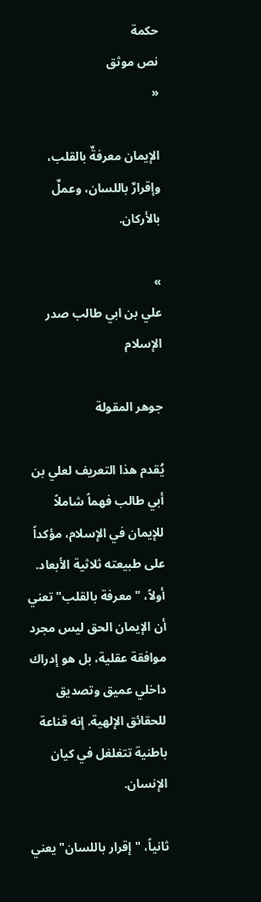حكمة
نص موثق
«

الإيمان معرفةٌ بالقلب، وإقرارٌ باللسان، وعملٌ بالأركان.

»
علي بن ابي طالب صدر الإسلام

جوهر المقولة

يُقدم هذا التعريف لعلي بن أبي طالب فهماً شاملاً للإيمان في الإسلام، مؤكداً على طبيعته ثلاثية الأبعاد. أولاً، "معرفة بالقلب" تعني أن الإيمان الحق ليس مجرد موافقة عقلية، بل هو إدراك داخلي عميق وتصديق للحقائق الإلهية. إنه قناعة باطنية تتغلغل في كيان الإنسان.

ثانياً، "إقرار باللسان" يعني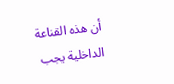أن هذه القناعة الداخلية يجب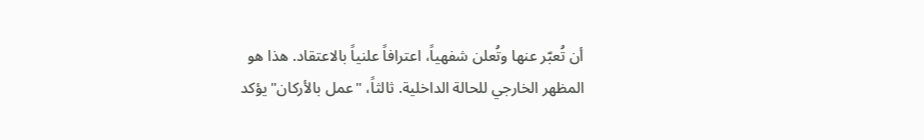أن تُعبّر عنها وتُعلن شفهياً، اعترافاً علنياً بالاعتقاد. هذا هو المظهر الخارجي للحالة الداخلية. ثالثاً، "عمل بالأركان" يؤكد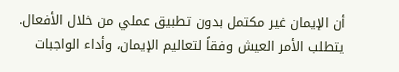أن الإيمان غير مكتمل بدون تطبيق عملي من خلال الأفعال. يتطلب الأمر العيش وفقاً لتعاليم الإيمان، وأداء الواجبات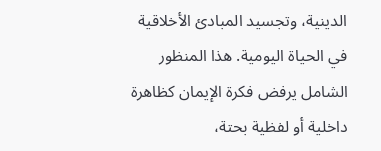الدينية، وتجسيد المبادئ الأخلاقية في الحياة اليومية. هذا المنظور الشامل يرفض فكرة الإيمان كظاهرة داخلية أو لفظية بحتة،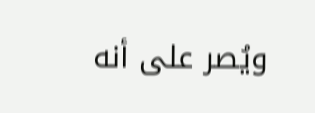ويُصر على أنه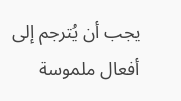يجب أن يُترجم إلى أفعال ملموسة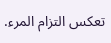تعكس التزام المرء.